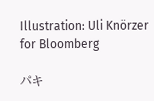Illustration: Uli Knörzer for Bloomberg

パキ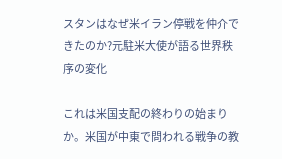スタンはなぜ米イラン停戦を仲介できたのか?元駐米大使が語る世界秩序の変化

これは米国支配の終わりの始まりか。米国が中東で問われる戦争の教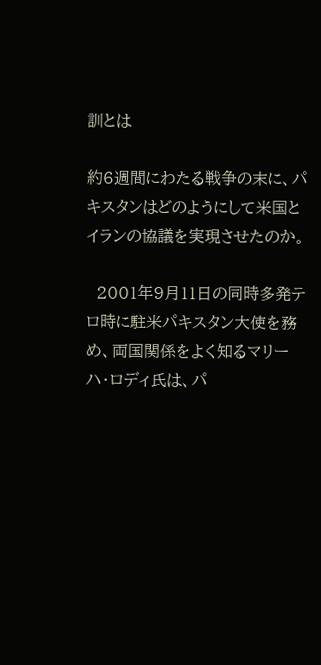訓とは

約6週間にわたる戦争の末に、パキスタンはどのようにして米国とイランの協議を実現させたのか。

  2001年9月11日の同時多発テロ時に駐米パキスタン大使を務め、両国関係をよく知るマリーハ・ロディ氏は、パ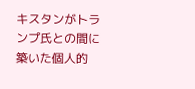キスタンがトランプ氏との間に築いた個人的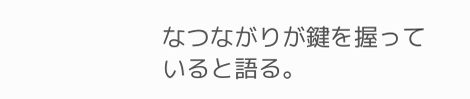なつながりが鍵を握っていると語る。